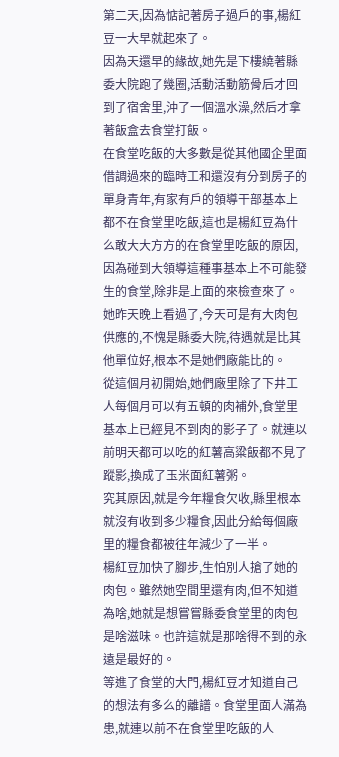第二天,因為惦記著房子過戶的事,楊紅豆一大早就起來了。
因為天還早的緣故,她先是下樓繞著縣委大院跑了幾圈,活動活動筋骨后才回到了宿舍里,沖了一個溫水澡,然后才拿著飯盒去食堂打飯。
在食堂吃飯的大多數是從其他國企里面借調過來的臨時工和還沒有分到房子的單身青年,有家有戶的領導干部基本上都不在食堂里吃飯,這也是楊紅豆為什么敢大大方方的在食堂里吃飯的原因,因為碰到大領導這種事基本上不可能發生的食堂,除非是上面的來檢查來了。
她昨天晚上看過了,今天可是有大肉包供應的,不愧是縣委大院,待遇就是比其他單位好,根本不是她們廠能比的。
從這個月初開始,她們廠里除了下井工人每個月可以有五頓的肉補外,食堂里基本上已經見不到肉的影子了。就連以前明天都可以吃的紅薯高粱飯都不見了蹤影,換成了玉米面紅薯粥。
究其原因,就是今年糧食欠收,縣里根本就沒有收到多少糧食,因此分給每個廠里的糧食都被往年減少了一半。
楊紅豆加快了腳步,生怕別人搶了她的肉包。雖然她空間里還有肉,但不知道為啥,她就是想嘗嘗縣委食堂里的肉包是啥滋味。也許這就是那啥得不到的永遠是最好的。
等進了食堂的大門,楊紅豆才知道自己的想法有多么的離譜。食堂里面人滿為患,就連以前不在食堂里吃飯的人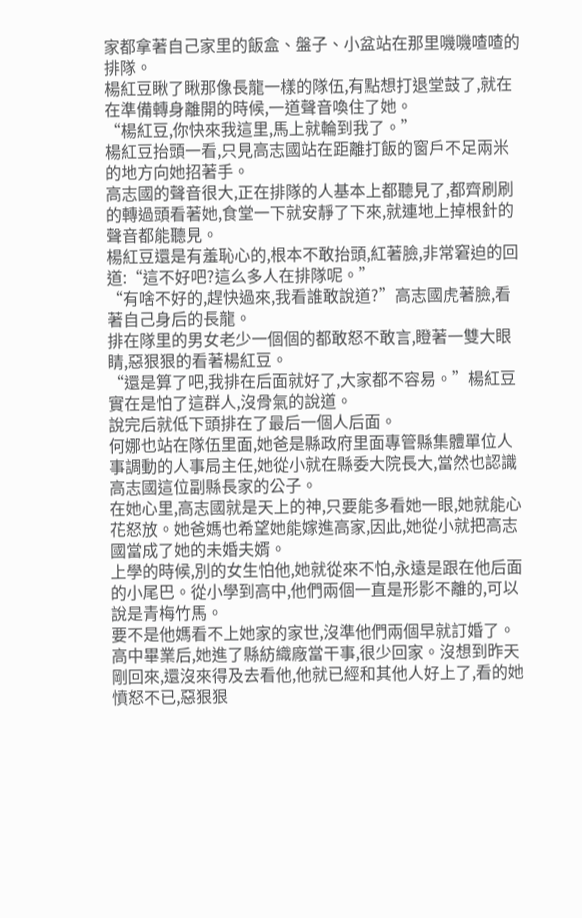家都拿著自己家里的飯盒、盤子、小盆站在那里嘰嘰喳喳的排隊。
楊紅豆瞅了瞅那像長龍一樣的隊伍,有點想打退堂鼓了,就在在準備轉身離開的時候,一道聲音喚住了她。
“楊紅豆,你快來我這里,馬上就輪到我了。”
楊紅豆抬頭一看,只見高志國站在距離打飯的窗戶不足兩米的地方向她招著手。
高志國的聲音很大,正在排隊的人基本上都聽見了,都齊刷刷的轉過頭看著她,食堂一下就安靜了下來,就連地上掉根針的聲音都能聽見。
楊紅豆還是有羞恥心的,根本不敢抬頭,紅著臉,非常窘迫的回道:“這不好吧?這么多人在排隊呢。”
“有啥不好的,趕快過來,我看誰敢說道?”高志國虎著臉,看著自己身后的長龍。
排在隊里的男女老少一個個的都敢怒不敢言,瞪著一雙大眼睛,惡狠狠的看著楊紅豆。
“還是算了吧,我排在后面就好了,大家都不容易。”楊紅豆實在是怕了這群人,沒骨氣的說道。
說完后就低下頭排在了最后一個人后面。
何娜也站在隊伍里面,她爸是縣政府里面專管縣集體單位人事調動的人事局主任,她從小就在縣委大院長大,當然也認識高志國這位副縣長家的公子。
在她心里,高志國就是天上的神,只要能多看她一眼,她就能心花怒放。她爸媽也希望她能嫁進高家,因此,她從小就把高志國當成了她的未婚夫婿。
上學的時候,別的女生怕他,她就從來不怕,永遠是跟在他后面的小尾巴。從小學到高中,他們兩個一直是形影不離的,可以說是青梅竹馬。
要不是他媽看不上她家的家世,沒準他們兩個早就訂婚了。
高中畢業后,她進了縣紡織廠當干事,很少回家。沒想到昨天剛回來,還沒來得及去看他,他就已經和其他人好上了,看的她憤怒不已,惡狠狠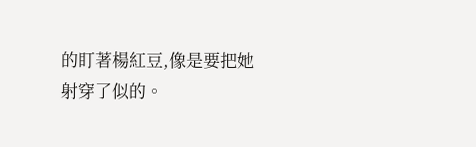的盯著楊紅豆,像是要把她射穿了似的。